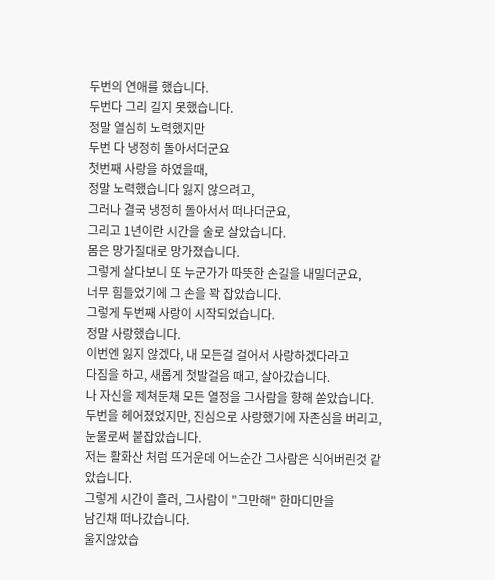두번의 연애를 했습니다.
두번다 그리 길지 못했습니다.
정말 열심히 노력했지만
두번 다 냉정히 돌아서더군요
첫번째 사랑을 하였을때,
정말 노력했습니다 잃지 않으려고,
그러나 결국 냉정히 돌아서서 떠나더군요,
그리고 1년이란 시간을 술로 살았습니다.
몸은 망가질대로 망가졌습니다.
그렇게 살다보니 또 누군가가 따뜻한 손길을 내밀더군요,
너무 힘들었기에 그 손을 꽉 잡았습니다.
그렇게 두번째 사랑이 시작되었습니다.
정말 사랑했습니다.
이번엔 잃지 않겠다, 내 모든걸 걸어서 사랑하겠다라고
다짐을 하고, 새롭게 첫발걸음 때고, 살아갔습니다.
나 자신을 제쳐둔채 모든 열정을 그사람을 향해 쏟았습니다.
두번을 헤어졌었지만, 진심으로 사랑했기에 자존심을 버리고,
눈물로써 붙잡았습니다.
저는 활화산 처럼 뜨거운데 어느순간 그사람은 식어버린것 같았습니다.
그렇게 시간이 흘러, 그사람이 "그만해" 한마디만을
남긴채 떠나갔습니다.
울지않았습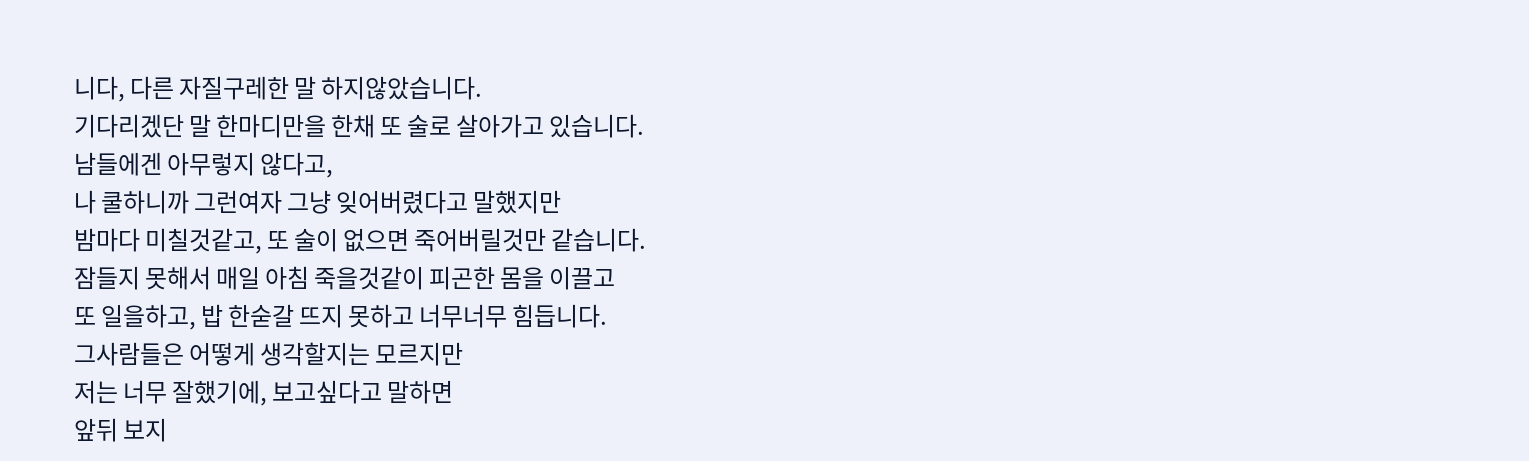니다, 다른 자질구레한 말 하지않았습니다.
기다리겠단 말 한마디만을 한채 또 술로 살아가고 있습니다.
남들에겐 아무렇지 않다고,
나 쿨하니까 그런여자 그냥 잊어버렸다고 말했지만
밤마다 미칠것같고, 또 술이 없으면 죽어버릴것만 같습니다.
잠들지 못해서 매일 아침 죽을것같이 피곤한 몸을 이끌고
또 일을하고, 밥 한숟갈 뜨지 못하고 너무너무 힘듭니다.
그사람들은 어떻게 생각할지는 모르지만
저는 너무 잘했기에, 보고싶다고 말하면
앞뒤 보지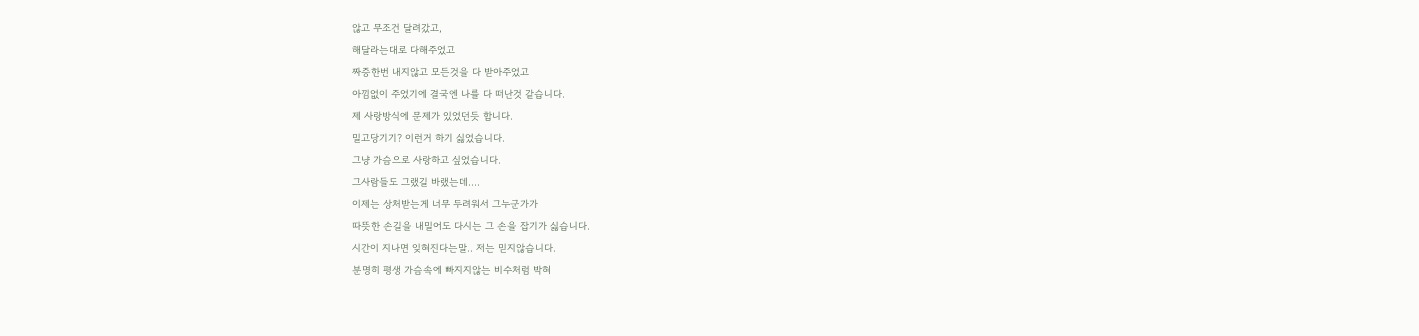않고 무조건 달려갔고,
해달라는대로 다해주었고
짜증한번 내지않고 모든것을 다 받아주었고
아낌없이 주었기에 결국엔 나를 다 떠난것 같습니다.
제 사랑방식에 문제가 있었던듯 합니다.
밀고당기기? 이런거 하기 싫었습니다.
그냥 가슴으로 사랑하고 싶었습니다.
그사람들도 그랬길 바랬는데....
이제는 상처받는게 너무 두려워서 그누군가가
따뜻한 손길을 내밀어도 다시는 그 손을 잡기가 싫습니다.
시간이 지나면 잊혀진다는말.. 저는 믿지않습니다.
분명히 평생 가슴속에 빠지지않는 비수처럼 박혀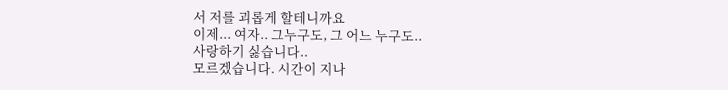서 저를 괴롭게 할테니까요
이제... 여자.. 그누구도, 그 어느 누구도..
사랑하기 싫습니다..
모르겠습니다. 시간이 지나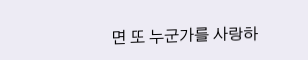면 또 누군가를 사랑하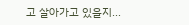고 살아가고 있을지...